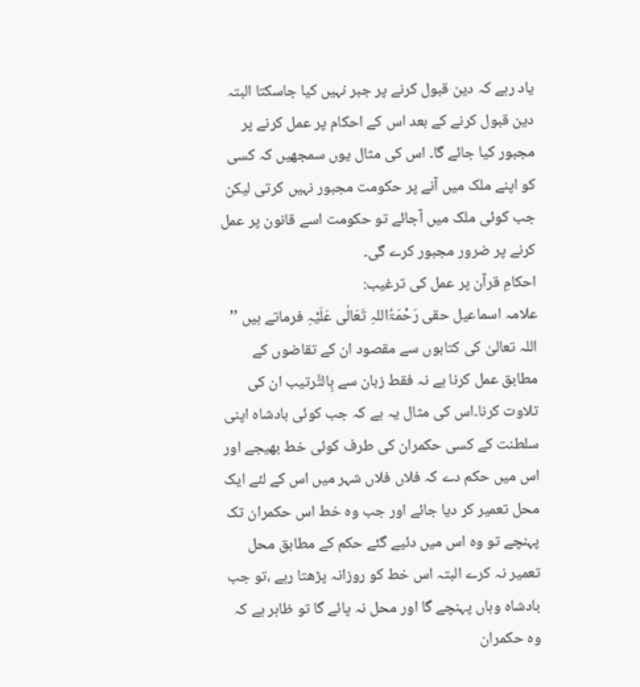یاد رہے کہ دین قبول کرنے پر جبر نہیں کیا جاسکتا البتہ دین قبول کرنے کے بعد اس کے احکام پر عمل کرنے پر مجبور کیا جائے گا۔ اس کی مثال یوں سمجھیں کہ کسی کو اپنے ملک میں آنے پر حکومت مجبور نہیں کرتی لیکن جب کوئی ملک میں آجائے تو حکومت اسے قانون پر عمل کرنے پر ضرور مجبور کرے گی۔
احکامِ قرآن پر عمل کی ترغیب:
علامہ اسماعیل حقی رَحْمَۃُاللہِ تَعَالٰی عَلَیْہِ فرماتے ہیں ’’ اللہ تعالیٰ کی کتابوں سے مقصود ان کے تقاضوں کے مطابق عمل کرنا ہے نہ فقط زبان سے بِالتَّرتیب ان کی تلاوت کرنا۔اس کی مثال یہ ہے کہ جب کوئی بادشاہ اپنی سلطنت کے کسی حکمران کی طرف کوئی خط بھیجے اور اس میں حکم دے کہ فلاں فلاں شہر میں اس کے لئے ایک محل تعمیر کر دیا جائے اور جب وہ خط اس حکمران تک پہنچے تو وہ اس میں دئیے گئے حکم کے مطابق محل تعمیر نہ کرے البتہ اس خط کو روزانہ پڑھتا رہے ،تو جب بادشاہ وہاں پہنچے گا اور محل نہ پائے گا تو ظاہر ہے کہ وہ حکمران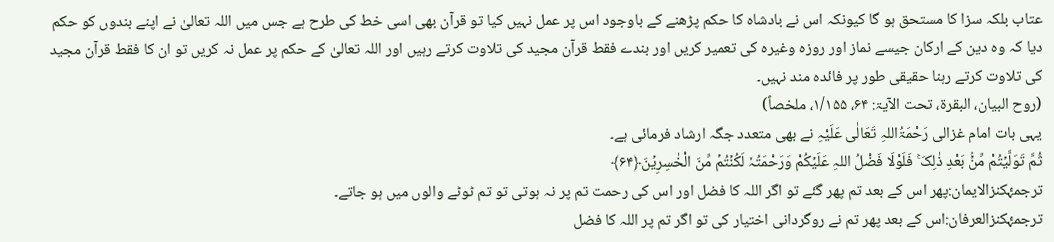عتاب بلکہ سزا کا مستحق ہو گا کیونکہ اس نے بادشاہ کا حکم پڑھنے کے باوجود اس پر عمل نہیں کیا تو قرآن بھی اسی خط کی طرح ہے جس میں اللہ تعالیٰ نے اپنے بندوں کو حکم دیا کہ وہ دین کے ارکان جیسے نماز اور روزہ وغیرہ کی تعمیر کریں اور بندے فقط قرآن مجید کی تلاوت کرتے رہیں اور اللہ تعالیٰ کے حکم پر عمل نہ کریں تو ان کا فقط قرآن مجید کی تلاوت کرتے رہنا حقیقی طور پر فائدہ مند نہیں۔
(روح البیان، البقرۃ، تحت الآیۃ: ۶۴، ۱/۱۵۵، ملخصاً)
یہی بات امام غزالی رَحْمَۃُاللہِ تَعَالٰی عَلَیْہِ نے بھی متعدد جگہ ارشاد فرمائی ہے۔
ثُمَّ تَوَلَّیۡتُمْ مِّنۡۢ بَعْدِ ذٰلِکَ ۚ فَلَوْلَا فَضْلُ اللہِ عَلَیۡکُمْ وَرَحْمَتُہٗ لَکُنۡتُمۡ مِّنَ الْخٰسِرِیۡنَ﴿۶۴﴾
ترجمۂکنزالایمان:پھر اس کے بعد تم پھر گئے تو اگر اللہ کا فضل اور اس کی رحمت تم پر نہ ہوتی تو تم ٹوٹے والوں میں ہو جاتے۔
ترجمۂکنزالعرفان:اس کے بعد پھر تم نے روگردانی اختیار کی تو اگر تم پر اللہ کا فضل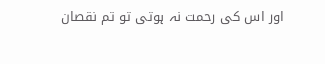اور اس کی رحمت نہ ہوتی تو تم نقصان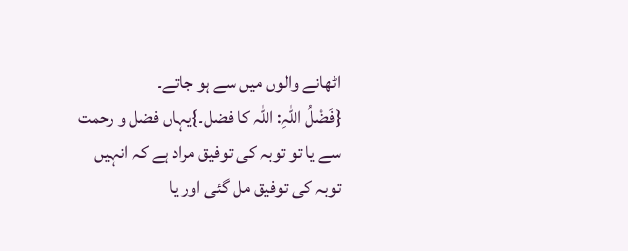اٹھانے والوں میں سے ہو جاتے۔
{فَضْلُ اللہِ: اللہ کا فضل۔}یہاں فضل و رحمت سے یا تو توبہ کی توفیق مراد ہے کہ انہیں توبہ کی توفیق مل گئی اور یا